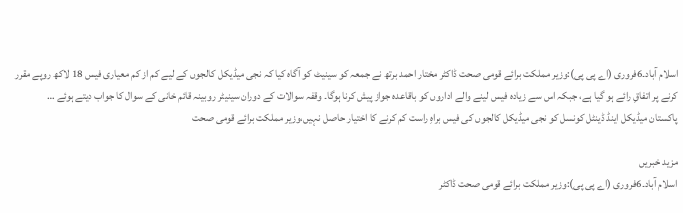اسلام آباد۔6فروری (اے پی پی):وزیر مملکت برائے قومی صحت ڈاکٹر مختار احمد برتھ نے جمعہ کو سینیٹ کو آگاہ کیا کہ نجی میڈیکل کالجوں کے لیے کم از کم معیاری فیس 18 لاکھ روپے مقرر کرنے پر اتفاقِ رائے ہو گیا ہے، جبکہ اس سے زیادہ فیس لینے والے اداروں کو باقاعدہ جواز پیش کرنا ہوگا۔ وقفہ سوالات کے دوران سینیٹر روبینہ قائم خانی کے سوال کا جواب دیتے ہوئے …
پاکستان میڈیکل اینڈ ڈینٹل کونسل کو نجی میڈیکل کالجوں کی فیس براہِ راست کم کرنے کا اختیار حاصل نہیں،وزیر مملکت برائے قومی صحت

مزید خبریں
اسلام آباد۔6فروری (اے پی پی):وزیر مملکت برائے قومی صحت ڈاکٹر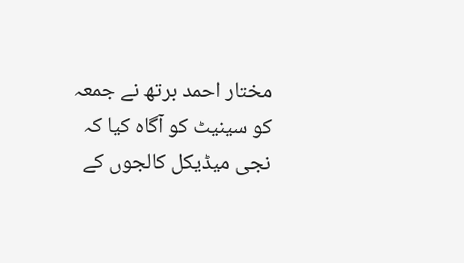مختار احمد برتھ نے جمعہ کو سینیٹ کو آگاہ کیا کہ نجی میڈیکل کالجوں کے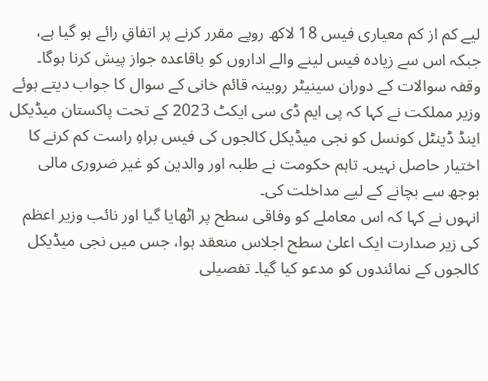لیے کم از کم معیاری فیس 18 لاکھ روپے مقرر کرنے پر اتفاقِ رائے ہو گیا ہے، جبکہ اس سے زیادہ فیس لینے والے اداروں کو باقاعدہ جواز پیش کرنا ہوگا۔ وقفہ سوالات کے دوران سینیٹر روبینہ قائم خانی کے سوال کا جواب دیتے ہوئے وزیر مملکت نے کہا کہ پی ایم ڈی سی ایکٹ 2023 کے تحت پاکستان میڈیکل اینڈ ڈینٹل کونسل کو نجی میڈیکل کالجوں کی فیس براہِ راست کم کرنے کا اختیار حاصل نہیں۔ تاہم حکومت نے طلبہ اور والدین کو غیر ضروری مالی بوجھ سے بچانے کے لیے مداخلت کی۔
انہوں نے کہا کہ اس معاملے کو وفاقی سطح پر اٹھایا گیا اور نائب وزیر اعظم کی زیر صدارت ایک اعلیٰ سطح اجلاس منعقد ہوا، جس میں نجی میڈیکل کالجوں کے نمائندوں کو مدعو کیا گیا۔ تفصیلی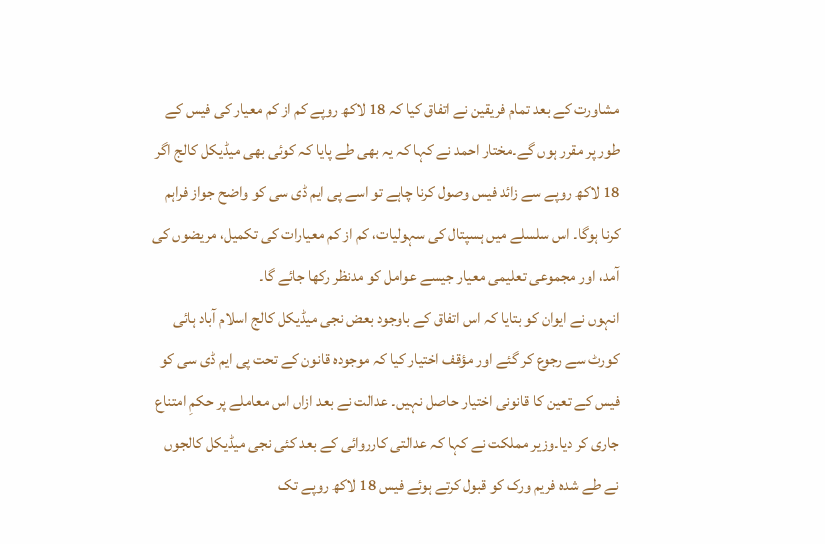مشاورت کے بعد تمام فریقین نے اتفاق کیا کہ 18 لاکھ روپے کم از کم معیار کی فیس کے طور پر مقرر ہوں گے۔مختار احمد نے کہا کہ یہ بھی طے پایا کہ کوئی بھی میڈیکل کالج اگر 18 لاکھ روپے سے زائد فیس وصول کرنا چاہے تو اسے پی ایم ڈی سی کو واضح جواز فراہم کرنا ہوگا۔ اس سلسلے میں ہسپتال کی سہولیات، کم از کم معیارات کی تکمیل، مریضوں کی آمد، اور مجموعی تعلیمی معیار جیسے عوامل کو مدنظر رکھا جائے گا۔
انہوں نے ایوان کو بتایا کہ اس اتفاق کے باوجود بعض نجی میڈیکل کالج اسلام آباد ہائی کورٹ سے رجوع کر گئے اور مؤقف اختیار کیا کہ موجودہ قانون کے تحت پی ایم ڈی سی کو فیس کے تعین کا قانونی اختیار حاصل نہیں۔ عدالت نے بعد ازاں اس معاملے پر حکمِ امتناع جاری کر دیا۔وزیر مملکت نے کہا کہ عدالتی کارروائی کے بعد کئی نجی میڈیکل کالجوں نے طے شدہ فریم ورک کو قبول کرتے ہوئے فیس 18 لاکھ روپے تک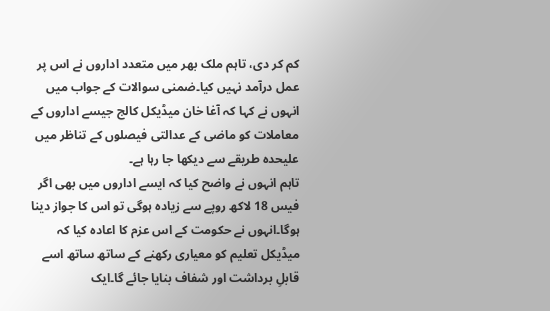کم کر دی، تاہم ملک بھر میں متعدد اداروں نے اس پر عمل درآمد نہیں کیا۔ضمنی سوالات کے جواب میں انہوں نے کہا کہ آغا خان میڈیکل کالج جیسے اداروں کے معاملات کو ماضی کے عدالتی فیصلوں کے تناظر میں علیحدہ طریقے سے دیکھا جا رہا ہے۔
تاہم انہوں نے واضح کیا کہ ایسے اداروں میں بھی اگر فیس 18 لاکھ روپے سے زیادہ ہوگی تو اس کا جواز دینا ہوگا۔انہوں نے حکومت کے اس عزم کا اعادہ کیا کہ میڈیکل تعلیم کو معیاری رکھنے کے ساتھ ساتھ اسے قابلِ برداشت اور شفاف بنایا جائے گا۔ایک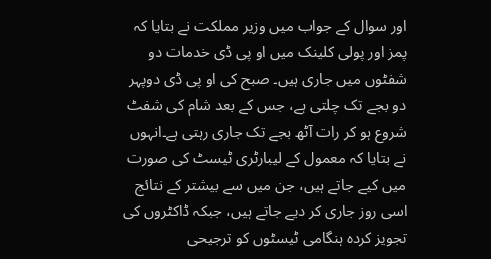اور سوال کے جواب میں وزیر مملکت نے بتایا کہ پمز اور پولی کلینک میں او پی ڈی خدمات دو شفٹوں میں جاری ہیں۔ صبح کی او پی ڈی دوپہر دو بجے تک چلتی ہے، جس کے بعد شام کی شفٹ شروع ہو کر رات آٹھ بجے تک جاری رہتی ہے۔انہوں نے بتایا کہ معمول کے لیبارٹری ٹیسٹ کی صورت میں کیے جاتے ہیں، جن میں سے بیشتر کے نتائج اسی روز جاری کر دیے جاتے ہیں، جبکہ ڈاکٹروں کی تجویز کردہ ہنگامی ٹیسٹوں کو ترجیحی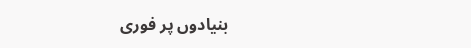بنیادوں پر فوری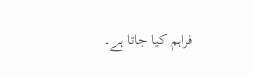فراہم کیا جاتا ہے۔